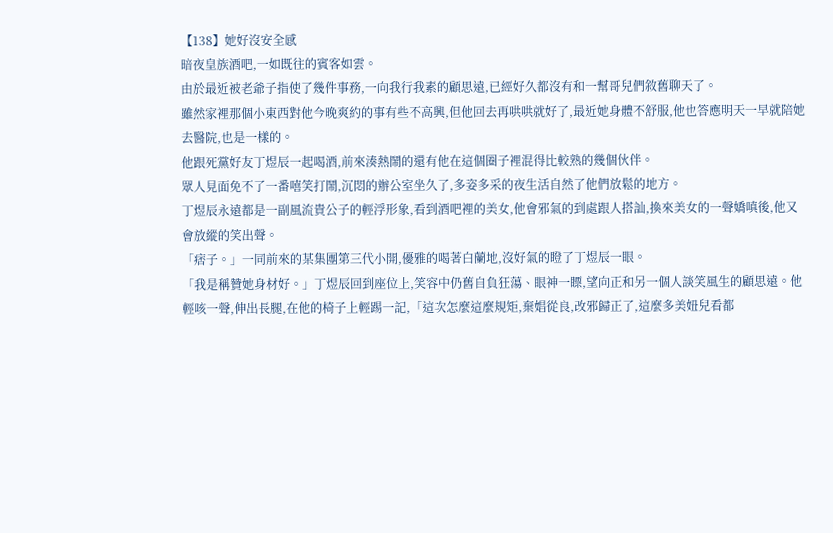【138】她好沒安全感
暗夜皇族酒吧,一如既往的賓客如雲。
由於最近被老爺子指使了幾件事務,一向我行我素的顧思遠,已經好久都沒有和一幫哥兒們敘舊聊天了。
雖然家裡那個小東西對他今晚爽約的事有些不高興,但他回去再哄哄就好了,最近她身體不舒服,他也答應明天一早就陪她去醫院,也是一樣的。
他跟死黨好友丁煜辰一起喝酒,前來湊熱鬧的還有他在這個圈子裡混得比較熟的幾個伙伴。
眾人見面免不了一番嘻笑打鬧,沉悶的辦公室坐久了,多姿多采的夜生活自然了他們放鬆的地方。
丁煜辰永遠都是一副風流貴公子的輕浮形象,看到酒吧裡的美女,他會邪氣的到處跟人搭訕,換來美女的一聲嬌嗔後,他又會放縱的笑出聲。
「痞子。」一同前來的某集團第三代小開,優雅的喝著白蘭地,沒好氣的瞪了丁煜辰一眼。
「我是稱贊她身材好。」丁煜辰回到座位上,笑容中仍舊自負狂蕩、眼神一瞟,望向正和另一個人談笑風生的顧思遠。他輕咳一聲,伸出長腿,在他的椅子上輕踢一記,「這次怎麼這麼規矩,棄娼從良,改邪歸正了,這麼多美妞兒看都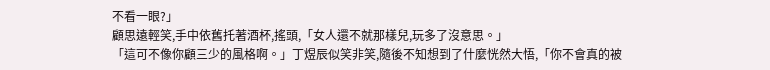不看一眼?」
顧思遠輕笑,手中依舊托著酒杯,搖頭,「女人還不就那樣兒,玩多了沒意思。」
「這可不像你顧三少的風格啊。」丁煜辰似笑非笑,隨後不知想到了什麼恍然大悟,「你不會真的被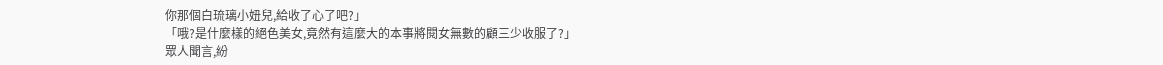你那個白琉璃小妞兒,給收了心了吧?」
「哦?是什麼樣的絕色美女,竟然有這麼大的本事將閱女無數的顧三少收服了?」
眾人聞言,紛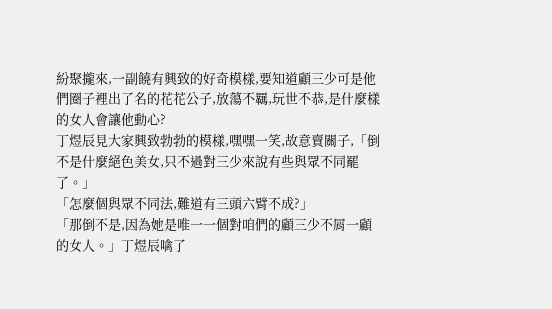紛聚攏來,一副饒有興致的好奇模樣,要知道顧三少可是他們圈子裡出了名的花花公子,放蕩不羈,玩世不恭,是什麼樣的女人會讓他動心?
丁煜辰見大家興致勃勃的模樣,嘿嘿一笑,故意賣關子,「倒不是什麼絕色美女,只不過對三少來說有些與眾不同罷了。」
「怎麼個與眾不同法,難道有三頭六臂不成?」
「那倒不是,因為她是唯一一個對咱們的顧三少不屑一顧的女人。」丁煜辰噙了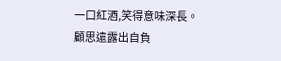一口紅酒,笑得意味深長。
顧思遠露出自負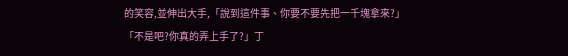的笑容,並伸出大手,「說到這件事、你要不要先把一千塊拿來?」
「不是吧?你真的弄上手了?」丁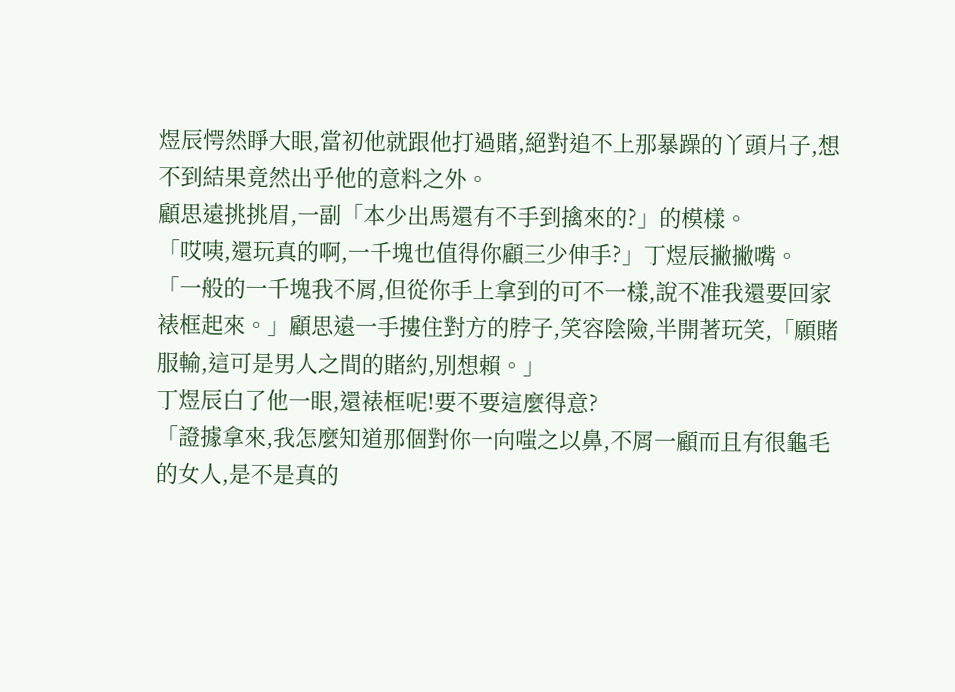煜辰愕然睜大眼,當初他就跟他打過賭,絕對追不上那暴躁的丫頭片子,想不到結果竟然出乎他的意料之外。
顧思遠挑挑眉,一副「本少出馬還有不手到擒來的?」的模樣。
「哎咦,還玩真的啊,一千塊也值得你顧三少伸手?」丁煜辰撇撇嘴。
「一般的一千塊我不屑,但從你手上拿到的可不一樣,說不准我還要回家裱框起來。」顧思遠一手摟住對方的脖子,笑容陰險,半開著玩笑,「願賭服輸,這可是男人之間的賭約,別想賴。」
丁煜辰白了他一眼,還裱框呢!要不要這麼得意?
「證據拿來,我怎麼知道那個對你一向嗤之以鼻,不屑一顧而且有很龜毛的女人,是不是真的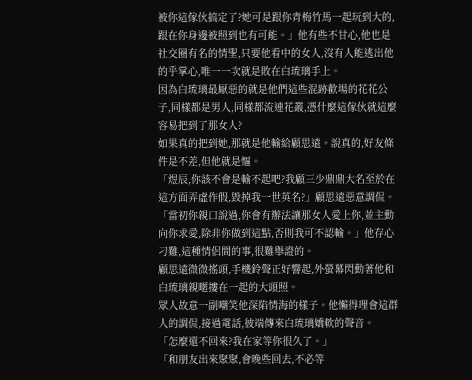被你這傢伙搞定了?她可是跟你青梅竹馬一起玩到大的,跟在你身邊被照到也有可能。」他有些不甘心,他也是社交圈有名的情聖,只要他看中的女人,沒有人能逃出他的乎掌心,唯一一次就是敗在白琉璃手上。
因為白琉璃最厭惡的就是他們這些混跡歡場的花花公子,同樣都是男人,同樣都流連花叢,憑什麼這傢伙就這麼容易把到了那女人?
如果真的把到她,那就是他輸給顧思遠。說真的,好友條件是不差,但他就是慪。
「煜辰,你該不會是輸不起吧?我顧三少鼎鼎大名至於在這方面弄虛作假,毀掉我一世英名?」顧思遠惡意調侃。
「當初你親口說過,你會有辦法讓那女人愛上你,並主動向你求愛,除非你做到這點,否則我可不認輸。」他存心刁難,這種情侶間的事,很難舉證的。
顧思遠微微搖頭,手機鈴聲正好響起,外螢幕閃動著他和白琉璃親暱摟在一起的大頭照。
眾人故意一副嘲笑他深陷情海的樣子。他懶得理會這群人的調侃,接過電話,彼端傳來白琉璃嬌軟的聲音。
「怎麼還不回來?我在家等你很久了。」
「和朋友出來聚聚,會晚些回去,不必等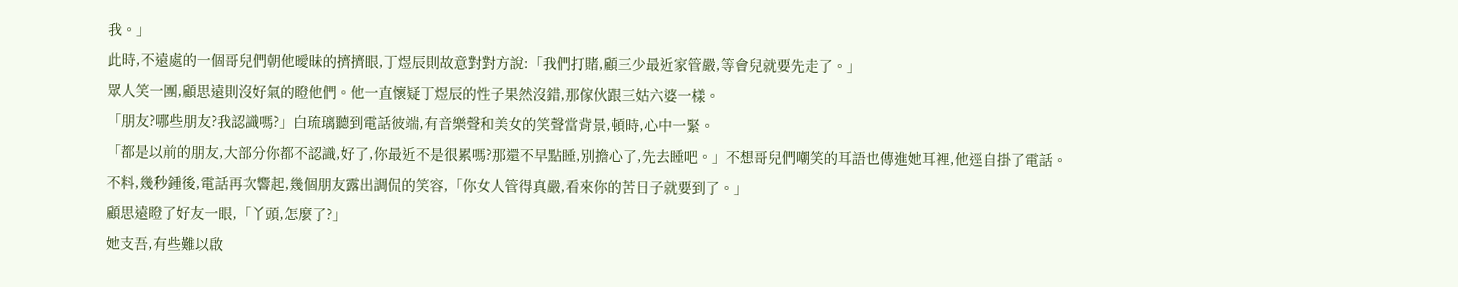我。」
此時,不遠處的一個哥兒們朝他曖昧的擠擠眼,丁煜辰則故意對對方說:「我們打賭,顧三少最近家管嚴,等會兒就要先走了。」
眾人笑一團,顧思遠則沒好氣的瞪他們。他一直懷疑丁煜辰的性子果然沒錯,那傢伙跟三姑六婆一樣。
「朋友?哪些朋友?我認識嗎?」白琉璃聽到電話彼端,有音樂聲和美女的笑聲當背景,頓時,心中一緊。
「都是以前的朋友,大部分你都不認識,好了,你最近不是很累嗎?那還不早點睡,別擔心了,先去睡吧。」不想哥兒們嘲笑的耳語也傳進她耳裡,他逕自掛了電話。
不料,幾秒鍾後,電話再次響起,幾個朋友露出調侃的笑容,「你女人管得真嚴,看來你的苦日子就要到了。」
顧思遠瞪了好友一眼,「丫頭,怎麼了?」
她支吾,有些難以啟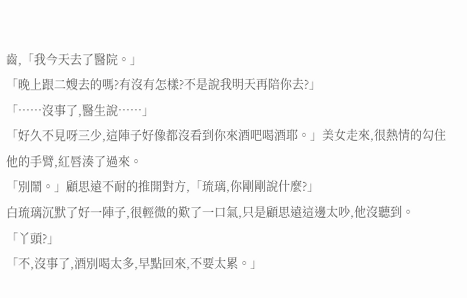齒,「我今天去了醫院。」
「晚上跟二嫂去的嗎?有沒有怎樣?不是說我明天再陪你去?」
「……沒事了,醫生說……」
「好久不見呀三少,這陣子好像都沒看到你來酒吧喝酒耶。」美女走來,很熱情的勾住他的手臂,紅唇湊了過來。
「別鬧。」顧思遠不耐的推開對方,「琉璃,你剛剛說什麼?」
白琉璃沉默了好一陣子,很輕微的歎了一口氣,只是顧思遠這邊太吵,他沒聽到。
「丫頭?」
「不,沒事了,酒別喝太多,早點回來,不要太累。」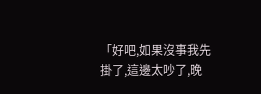「好吧,如果沒事我先掛了,這邊太吵了,晚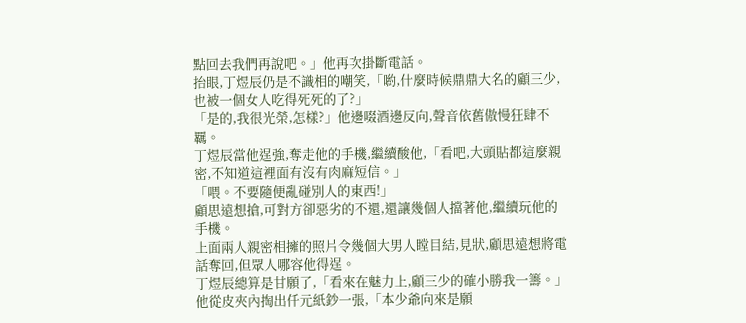點回去我們再說吧。」他再次掛斷電話。
抬眼,丁煜辰仍是不識相的嘲笑,「喲,什麼時候鼎鼎大名的顧三少,也被一個女人吃得死死的了?」
「是的,我很光榮,怎樣?」他邊啜酒邊反向,聲音依舊傲慢狂肆不羈。
丁煜辰當他逞強,奪走他的手機,繼續酸他,「看吧,大頭貼都這麼親密,不知道這裡面有沒有肉麻短信。」
「喂。不要隨便亂碰別人的東西!」
顧思遠想搶,可對方卻惡劣的不還,還讓幾個人擋著他,繼續玩他的手機。
上面兩人親密相擁的照片令幾個大男人瞠目結,見狀,顧思遠想將電話奪回,但眾人哪容他得逞。
丁煜辰總算是甘願了,「看來在魅力上,顧三少的確小勝我一籌。」他從皮夾內掏出仟元紙鈔一張,「本少爺向來是願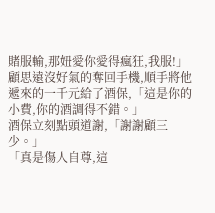賭服輸,那妞愛你愛得瘋狂,我服!」
顧思遠沒好氣的奪回手機,順手將他遞來的一千元給了酒保,「這是你的小費,你的酒調得不錯。」
酒保立刻點頭道謝,「謝謝顧三少。」
「真是傷人自尊,這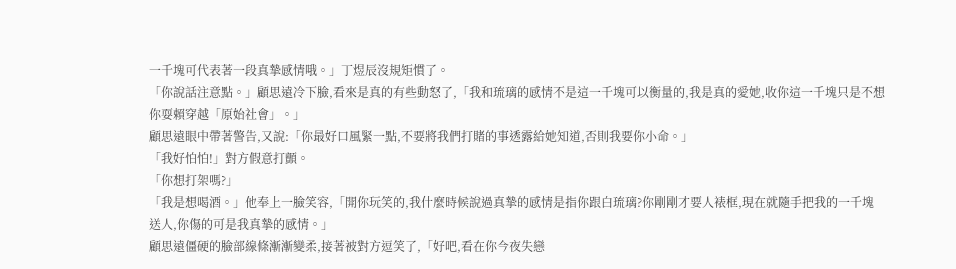一千塊可代表著一段真摯感情哦。」丁煜辰沒規矩慣了。
「你說話注意點。」顧思遠冷下臉,看來是真的有些動怒了,「我和琉璃的感情不是這一千塊可以衡量的,我是真的愛她,收你這一千塊只是不想你耍賴穿越「原始社會」。」
顧思遠眼中帶著警告,又說:「你最好口風緊一點,不要將我們打賭的事透露給她知道,否則我要你小命。」
「我好怕怕!」對方假意打顫。
「你想打架嗎?」
「我是想喝酒。」他奉上一臉笑容,「開你玩笑的,我什麼時候說過真摯的感情是指你跟白琉璃?你剛剛才要人裱框,現在就隨手把我的一千塊送人,你傷的可是我真摯的感情。」
顧思遠僵硬的臉部線條漸漸變柔,接著被對方逗笑了,「好吧,看在你今夜失戀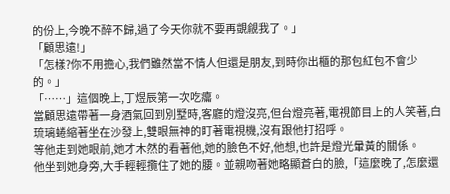的份上,今晚不醉不歸,過了今天你就不要再覬覦我了。」
「顧思遠!」
「怎樣?你不用擔心,我們雖然當不情人但還是朋友,到時你出櫃的那包紅包不會少的。」
「……」這個晚上,丁煜辰第一次吃癟。
當顧思遠帶著一身酒氣回到別墅時,客廳的燈沒亮,但台燈亮著,電視節目上的人笑著,白琉璃蜷縮著坐在沙發上,雙眼無神的盯著電視機,沒有跟他打招呼。
等他走到她眼前,她才木然的看著他,她的臉色不好,他想,也許是燈光暈黃的關係。
他坐到她身旁,大手輕輕攬住了她的腰。並親吻著她略顯蒼白的臉,「這麼晚了,怎麼還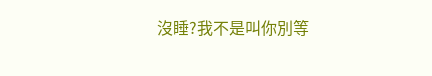沒睡?我不是叫你別等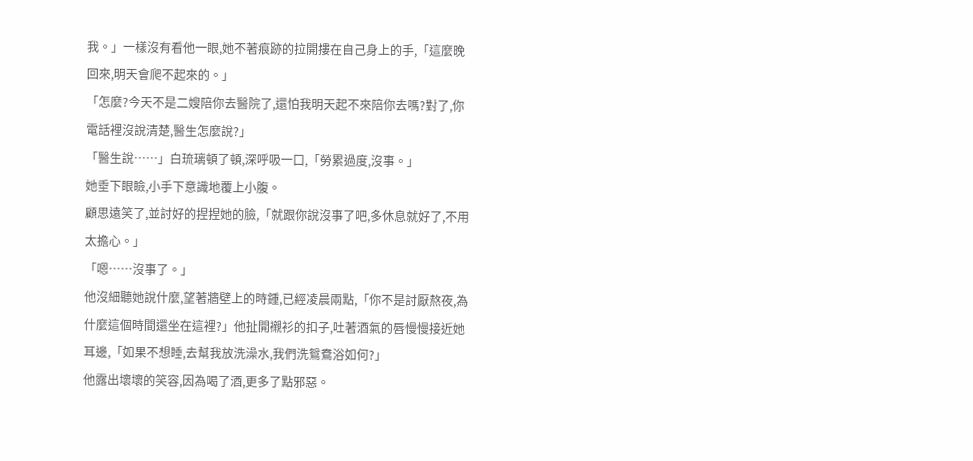我。」一樣沒有看他一眼,她不著痕跡的拉開摟在自己身上的手,「這麼晚回來,明天會爬不起來的。」
「怎麼?今天不是二嫂陪你去醫院了,還怕我明天起不來陪你去嗎?對了,你電話裡沒說清楚,醫生怎麼說?」
「醫生說……」白琉璃頓了頓,深呼吸一口,「勞累過度,沒事。」
她垂下眼瞼,小手下意識地覆上小腹。
顧思遠笑了,並討好的捏捏她的臉,「就跟你說沒事了吧,多休息就好了,不用太擔心。」
「嗯……沒事了。」
他沒細聽她說什麼,望著牆壁上的時鍾,已經凌晨兩點,「你不是討厭熬夜,為什麼這個時間還坐在這裡?」他扯開襯衫的扣子,吐著酒氣的唇慢慢接近她耳邊,「如果不想睡,去幫我放洗澡水,我們洗鴛鴦浴如何?」
他露出壞壞的笑容,因為喝了酒,更多了點邪惡。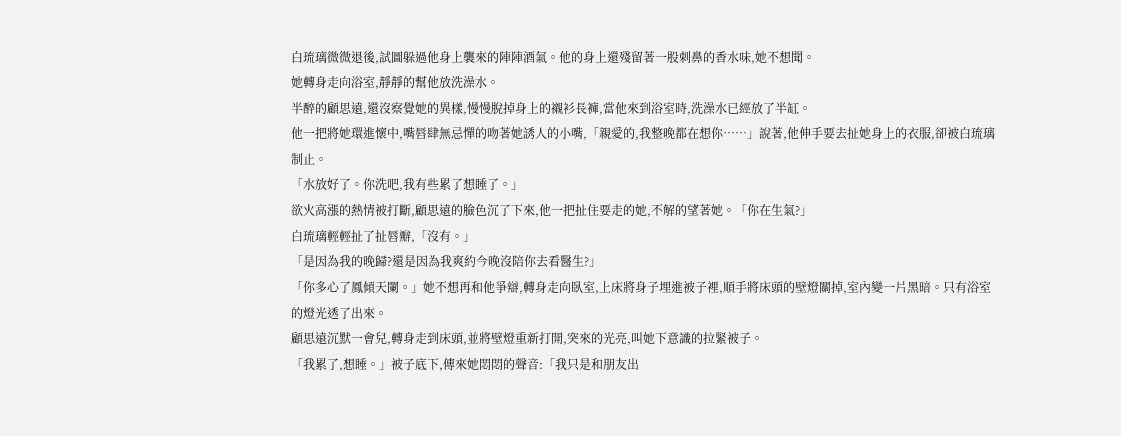白琉璃微微退後,試圖躲過他身上襲來的陣陣酒氣。他的身上還殘留著一股刺鼻的香水味,她不想聞。
她轉身走向浴室,靜靜的幫他放洗澡水。
半醉的顧思遠,還沒察覺她的異樣,慢慢脫掉身上的襯衫長褲,當他來到浴室時,洗澡水已經放了半缸。
他一把將她環進懷中,嘴唇肆無忌憚的吻著她誘人的小嘴,「親愛的,我整晚都在想你……」說著,他伸手要去扯她身上的衣服,卻被白琉璃制止。
「水放好了。你洗吧,我有些累了想睡了。」
欲火高漲的熱情被打斷,顧思遠的臉色沉了下來,他一把扯住要走的她,不解的望著她。「你在生氣?」
白琉璃輕輕扯了扯唇瓣,「沒有。」
「是因為我的晚歸?還是因為我爽約今晚沒陪你去看醫生?」
「你多心了鳳傾天闌。」她不想再和他爭辯,轉身走向臥室,上床將身子埋進被子裡,順手將床頭的壁燈關掉,室內變一片黑暗。只有浴室的燈光透了出來。
顧思遠沉默一會兒,轉身走到床頭,並將壁燈重新打開,突來的光亮,叫她下意識的拉緊被子。
「我累了,想睡。」被子底下,傳來她悶悶的聲音:「我只是和朋友出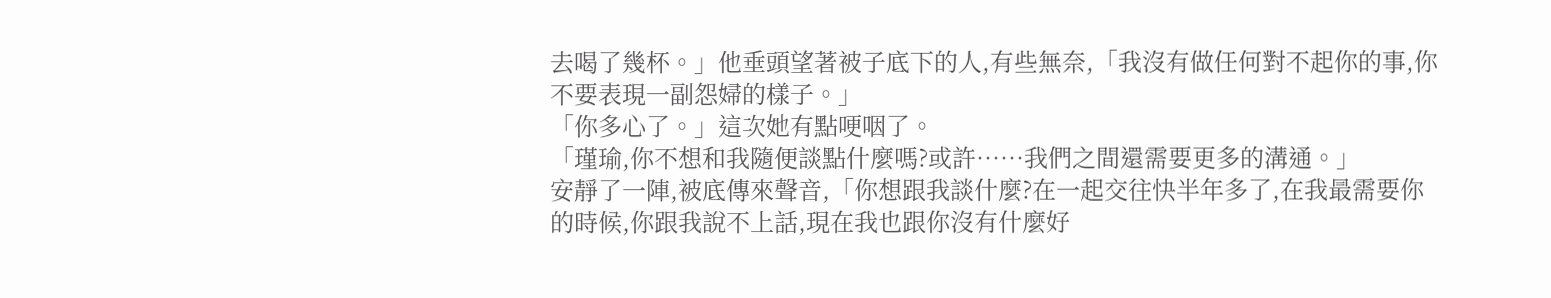去喝了幾杯。」他垂頭望著被子底下的人,有些無奈,「我沒有做任何對不起你的事,你不要表現一副怨婦的樣子。」
「你多心了。」這次她有點哽咽了。
「瑾瑜,你不想和我隨便談點什麼嗎?或許……我們之間還需要更多的溝通。」
安靜了一陣,被底傳來聲音,「你想跟我談什麼?在一起交往快半年多了,在我最需要你的時候,你跟我說不上話,現在我也跟你沒有什麼好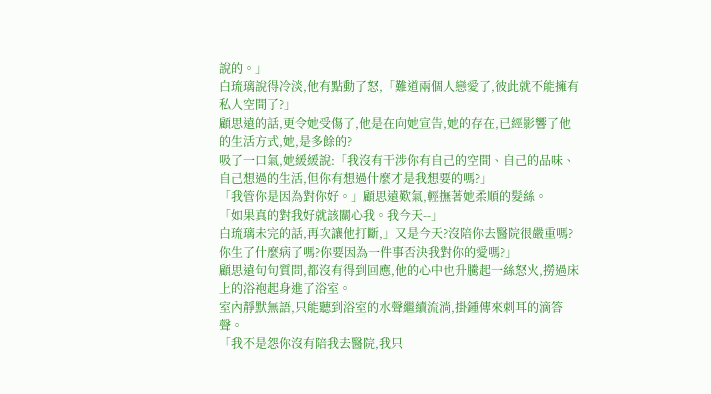說的。」
白琉璃說得冷淡,他有點動了怒,「難道兩個人戀愛了,彼此就不能擁有私人空間了?」
顧思遠的話,更令她受傷了,他是在向她宣告,她的存在,已經影響了他的生活方式,她,是多餘的?
吸了一口氣,她緩緩說:「我沒有干涉你有自己的空間、自己的品味、自己想過的生活,但你有想過什麼才是我想要的嗎?」
「我管你是因為對你好。」顧思遠歎氣,輕撫著她柔順的髮絲。
「如果真的對我好就該關心我。我今天--」
白琉璃未完的話,再次讓他打斷,」又是今天?沒陪你去醫院很嚴重嗎?你生了什麼病了嗎?你要因為一件事否決我對你的愛嗎?」
顧思遠句句質問,都沒有得到回應,他的心中也升騰起一絲怒火,撈過床上的浴袍起身進了浴室。
室內靜默無語,只能聽到浴室的水聲繼續流淌,掛鍾傳來刺耳的滴答聲。
「我不是怨你沒有陪我去醫院,我只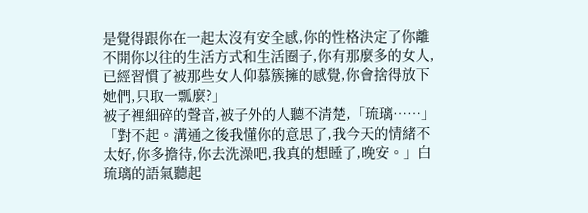是覺得跟你在一起太沒有安全感,你的性格決定了你離不開你以往的生活方式和生活圈子,你有那麼多的女人,已經習慣了被那些女人仰慕簇擁的感覺,你會捨得放下她們,只取一瓢麼?」
被子裡細碎的聲音,被子外的人聽不清楚,「琉璃……」
「對不起。溝通之後我懂你的意思了,我今天的情緒不太好,你多擔待,你去洗澡吧,我真的想睡了,晚安。」白琉璃的語氣聽起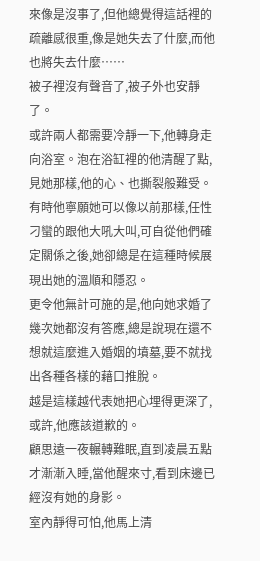來像是沒事了,但他總覺得這話裡的疏離感很重,像是她失去了什麼,而他也將失去什麼……
被子裡沒有聲音了,被子外也安靜了。
或許兩人都需要冷靜一下,他轉身走向浴室。泡在浴缸裡的他清醒了點,見她那樣,他的心、也撕裂般難受。
有時他寧願她可以像以前那樣,任性刁蠻的跟他大吼大叫,可自從他們確定關係之後,她卻總是在這種時候展現出她的溫順和隱忍。
更令他無計可施的是,他向她求婚了幾次她都沒有答應,總是說現在還不想就這麼進入婚姻的墳墓,要不就找出各種各樣的藉口推脫。
越是這樣越代表她把心埋得更深了,或許,他應該道歉的。
顧思遠一夜輾轉難眠,直到凌晨五點才漸漸入睡,當他醒來寸,看到床邊已經沒有她的身影。
室內靜得可怕,他馬上清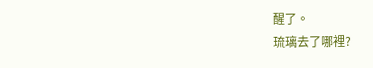醒了。
琉璃去了哪裡?